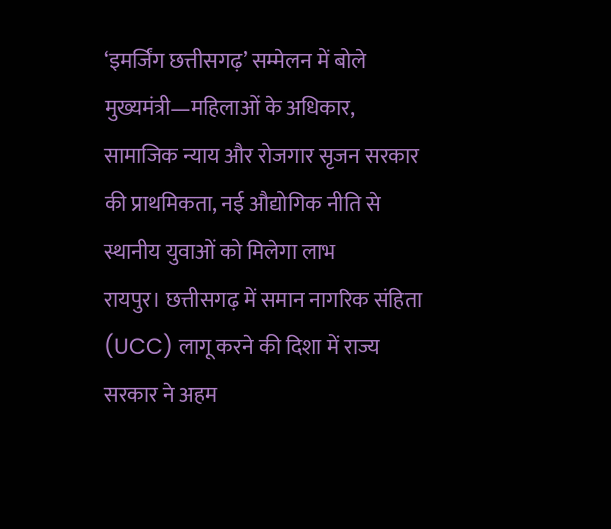‘इमर्जिंग छत्तीसगढ़’ सम्मेलन में बोले मुख्यमंत्री—महिलाओं के अधिकार, सामाजिक न्याय और रोजगार सृजन सरकार की प्राथमिकता, नई औद्योगिक नीति से स्थानीय युवाओं को मिलेगा लाभ
रायपुर। छत्तीसगढ़ में समान नागरिक संहिता (UCC) लागू करने की दिशा में राज्य सरकार ने अहम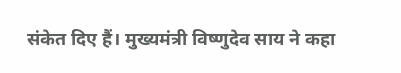संकेत दिए हैं। मुख्यमंत्री विष्णुदेव साय ने कहा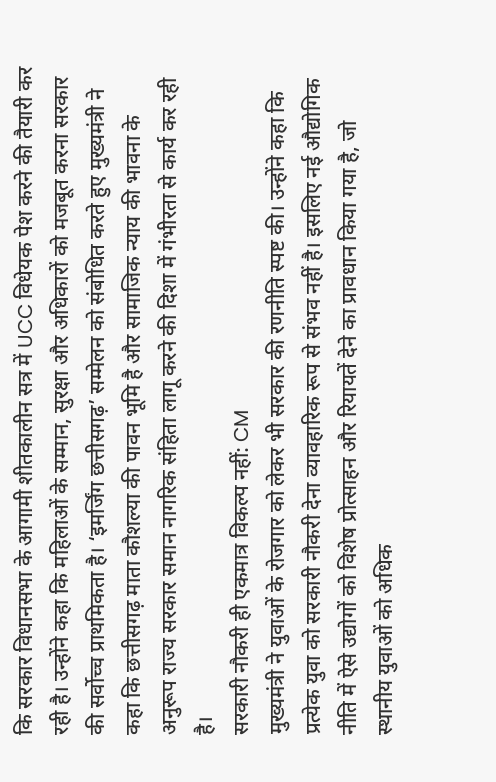कि सरकार विधानसभा के आगामी शीतकालीन सत्र में UCC विधेयक पेश करने की तैयारी कर रही है। उन्होंने कहा कि महिलाओं के सम्मान, सुरक्षा और अधिकारों को मजबूत करना सरकार की सर्वोच्च प्राथमिकता है। ‘इमर्जिंग छत्तीसगढ़’ सम्मेलन को संबोधित करते हुए मुख्यमंत्री ने कहा कि छत्तीसगढ़ माता कौशल्या की पावन भूमि है और सामाजिक न्याय की भावना के अनुरूप राज्य सरकार समान नागरिक संहिता लागू करने की दिशा में गंभीरता से कार्य कर रही है।
सरकारी नौकरी ही एकमात्र विकल्प नहीं: CM
मुख्यमंत्री ने युवाओं के रोजगार को लेकर भी सरकार की रणनीति स्पष्ट की। उन्होंने कहा कि प्रत्येक युवा को सरकारी नौकरी देना व्यावहारिक रूप से संभव नहीं है। इसलिए नई औद्योगिक नीति में ऐसे उद्योगों को विशेष प्रोत्साहन और रियायतें देने का प्रावधान किया गया है, जो स्थानीय युवाओं को अधिक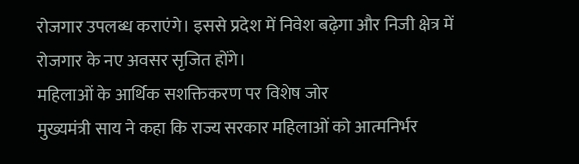रोजगार उपलब्ध कराएंगे। इससे प्रदेश में निवेश बढ़ेगा और निजी क्षेत्र में रोजगार के नए अवसर सृजित होंगे।
महिलाओं के आर्थिक सशक्तिकरण पर विशेष जोर
मुख्यमंत्री साय ने कहा कि राज्य सरकार महिलाओं को आत्मनिर्भर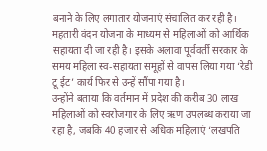बनाने के लिए लगातार योजनाएं संचालित कर रही है। महतारी वंदन योजना के माध्यम से महिलाओं को आर्थिक सहायता दी जा रही है। इसके अलावा पूर्ववर्ती सरकार के समय महिला स्व-सहायता समूहों से वापस लिया गया ‘रेडी टू ईट’ कार्य फिर से उन्हें सौंपा गया है।
उन्होंने बताया कि वर्तमान में प्रदेश की करीब 30 लाख महिलाओं को स्वरोजगार के लिए ऋण उपलब्ध कराया जा रहा है, जबकि 40 हजार से अधिक महिलाएं ‘लखपति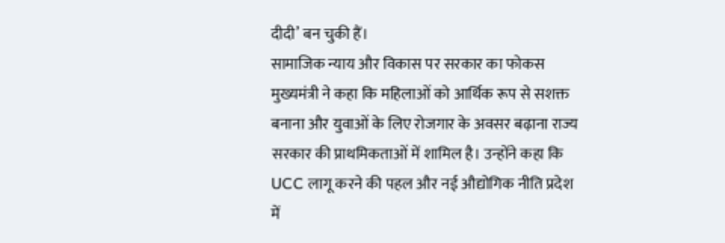दीदी’ बन चुकी हैं।
सामाजिक न्याय और विकास पर सरकार का फोकस
मुख्यमंत्री ने कहा कि महिलाओं को आर्थिक रूप से सशक्त बनाना और युवाओं के लिए रोजगार के अवसर बढ़ाना राज्य सरकार की प्राथमिकताओं में शामिल है। उन्होंने कहा कि UCC लागू करने की पहल और नई औद्योगिक नीति प्रदेश में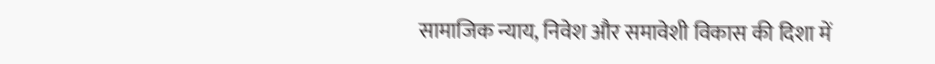सामाजिक न्याय, निवेश और समावेशी विकास की दिशा में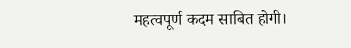महत्वपूर्ण कदम साबित होगी।